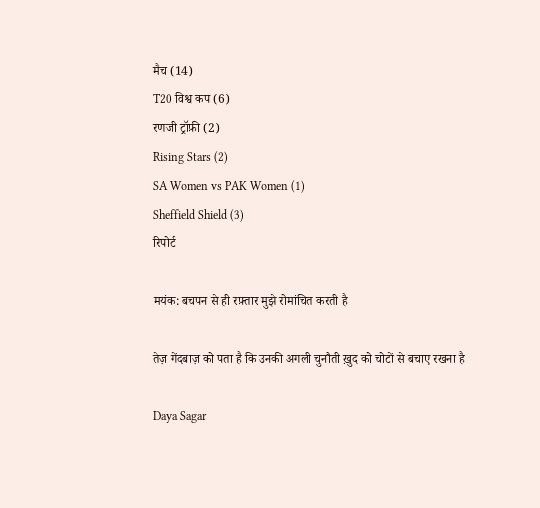मैच (14)
T20 विश्व कप (6)
रणजी ट्रॉफ़ी (2)
Rising Stars (2)
SA Women vs PAK Women (1)
Sheffield Shield (3)
रिपोर्ट

मयंक: बचपन से ही रफ़्तार मुझे रोमांचित करती है

तेज़ गेंदबाज़ को पता है कि उनकी अगली चुनौती ख़ुद को चोटों से बचाए रखना है

Daya Sagar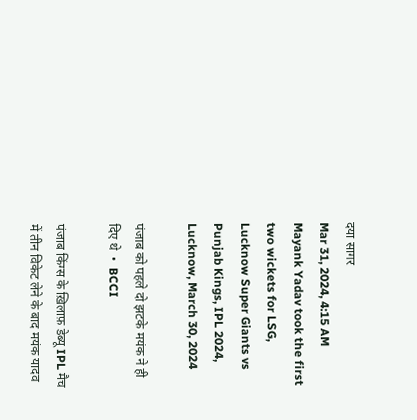दया सागर
Mar 31, 2024, 4:15 AM
Mayank Yadav took the first two wickets for LSG, Lucknow Super Giants vs Punjab Kings, IPL 2024, Lucknow, March 30, 2024

पंजाब को पहले दो झटके मयंक ने ही दिए थे  •  BCCI

पंजाब किंग्स के ख़िलाफ़ डेब्यू IPL मैच में तीन विकेट लेने के बाद मयंक यादव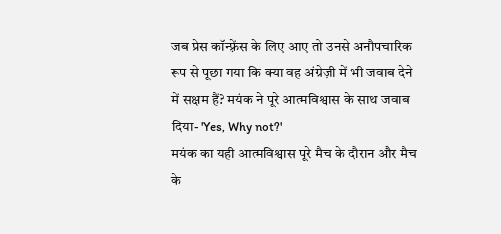जब प्रेस कॉन्फ़्रेंस के लिए आए तो उनसे अनौपचारिक रूप से पूछा गया कि क्या वह अंग्रेज़ी में भी जवाब देने में सक्षम हैं? मयंक ने पूरे आत्मविश्वास के साथ जवाब दिया- 'Yes, Why not?'
मयंक का यही आत्मविश्वास पूरे मैच के दौरान और मैच के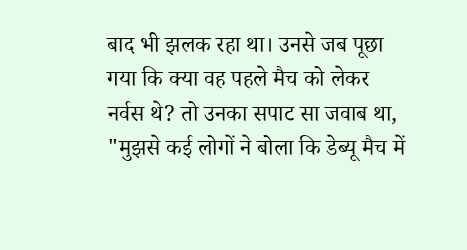बाद भी झलक रहा था। उनसे जब पूछा गया कि क्या वह पहले मैच को लेकर नर्वस थे? तो उनका सपाट सा जवाब था, "मुझसे कई लोगों ने बोला कि डेब्यू मैच में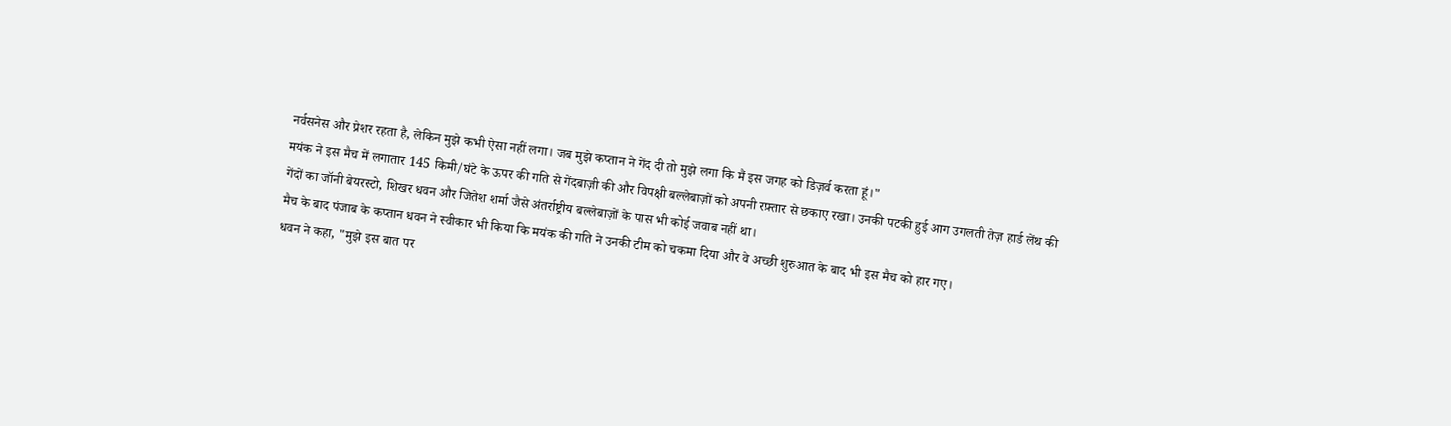नर्वसनेस और प्रेशर रहता है, लेकिन मुझे कभी ऐसा नहीं लगा। जब मुझे कप्तान ने गेंद दी तो मुझे लगा कि मैं इस जगह को डिज़र्व करता हूं।"
मयंक ने इस मैच में लगातार 145 किमी/घंटे के ऊपर की गति से गेंदबाज़ी की और विपक्षी बल्लेबाज़ों को अपनी रफ़्तार से छकाए रखा। उनकी पटकी हुई आग उगलती तेज़ हार्ड लेंथ की गेंदों का जॉनी बेयरस्टो, शिखर धवन और जितेश शर्मा जैसे अंतर्राष्ट्रीय बल्लेबाज़ों के पास भी कोई जवाब नहीं था।
मैच के बाद पंजाब के कप्तान धवन ने स्वीकार भी किया कि मयंक की गति ने उनकी टीम को चकमा दिया और वे अच्छी शुरुआत के बाद भी इस मैच को हार गए।
धवन ने कहा, "मुझे इस बात पर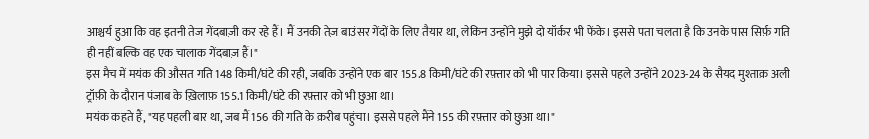आश्चर्य हुआ कि वह इतनी तेज गेंदबाज़ी कर रहे हैं। मैं उनकी तेज़ बाउंसर गेंदों के लिए तैयार था, लेकिन उन्होंने मुझे दो यॉर्कर भी फेंके। इससे पता चलता है कि उनके पास सिर्फ़ गति ही नहीं बल्कि वह एक चालाक गेंदबाज़ हैं।"
इस मैच में मयंक की औसत गति 148 किमी/घंटे की रही, जबकि उन्होंने एक बार 155.8 किमी/घंटे की रफ़्तार को भी पार किया। इससे पहले उन्होंने 2023-24 के सैयद मुश्ताक़ अली ट्रॉफ़ी के दौरान पंजाब के ख़िलाफ़ 155.1 किमी/घंटे की रफ़्तार को भी छुआ था।
मयंक कहते हैं, "यह पहली बार था, जब मैं 156 की गति के क़रीब पहुंचा। इससे पहले मैंने 155 की रफ़्तार को छुआ था।"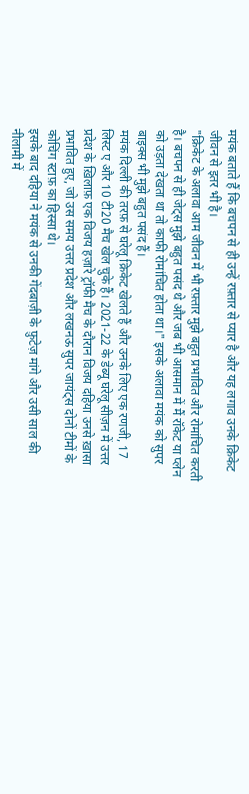मयंक बताते हैं कि बचपन से ही उन्हें रफ़्तार से प्यार है और यह लगाव उनके क्रिकेट जीवन से इतर भी है।
"क्रिकेट के अलावा आम जीवन में भी रफ़्तार मुझे बहुत प्रभावित और रोमांचित करती है। बचपन से ही जेट्स मुझे बहुत पसंद थे और जब भी आसमान में मैं रॉकेट या प्लेन को उड़ता देखता था तो काफी रोमांचित होता था।" इसके अलावा मयंक को सुपर बाइक्स भी मुझे बहुत पसंद हैं।
मयंक दिल्ली की तरफ़ से घरेलू क्रिकेट खेलते हैं और उनके लिए एक रणजी, 17 लिस्ट ए और 10 टी20 मैच खेल चुके हैं। 2021-22 के डेब्यू घरेलू सीज़न में उत्तर प्रदेश के ख़िलाफ़ एक विजय हज़ारे ट्रॉफी मैच के दौरान विजय दहिया उनसे ख़ासा प्रभावित हुए, जो उस समय उत्तर प्रदेश और लखनऊ सुपर जायंट्स दोनों टीमों के कोचिंग स्टाफ़ का हिस्सा थे।
इसके बाद दहिया ने मयंक से उनकी गेंदबाज़ी के फ़ुटेज़ मांगे और उसी साल की नीलामी में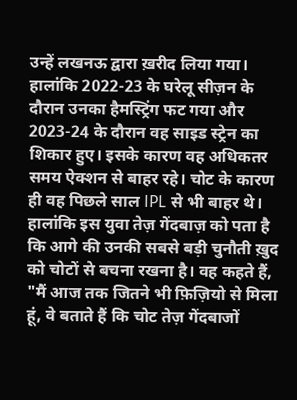उन्हें लखनऊ द्वारा ख़रीद लिया गया। हालांकि 2022-23 के घरेलू सीज़न के दौरान उनका हैमस्ट्रिंग फट गया और 2023-24 के दौरान वह साइड स्ट्रेन का शिकार हुए। इसके कारण वह अधिकतर समय ऐक्शन से बाहर रहे। चोट के कारण ही वह पिछले साल IPL से भी बाहर थे।
हालांकि इस युवा तेज़ गेंदबाज़ को पता है कि आगे की उनकी सबसे बड़ी चुनौती ख़ुद को चोटों से बचना रखना है। वह कहते हैं, "मैं आज तक जितने भी फ़िज़ियो से मिला हूं, वे बताते हैं कि चोट तेज़ गेंदबाजों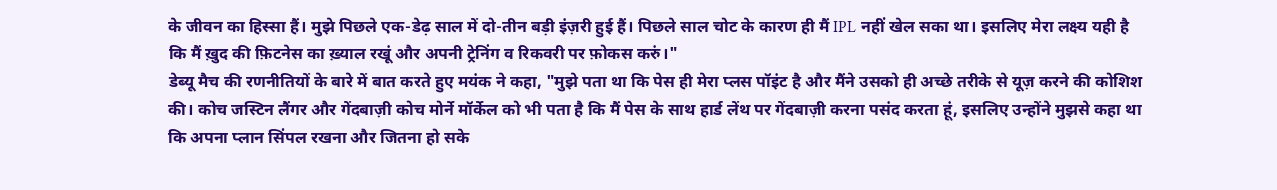के जीवन का हिस्सा हैं। मुझे पिछले एक-डेढ़ साल में दो-तीन बड़ी इंज़री हुई हैं। पिछले साल चोट के कारण ही मैं IPL नहीं खेल सका था। इसलिए मेरा लक्ष्य यही है कि मैं ख़ुद की फ़िटनेस का ख़्याल रखूं और अपनी ट्रेनिंग व रिकवरी पर फ़ोकस करुं।"
डेब्यू मैच की रणनीतियों के बारे में बात करते हुए मयंक ने कहा, "मुझे पता था कि पेस ही मेरा प्लस पॉइंट है और मैंने उसको ही अच्छे तरीके से यूज़ करने की कोशिश की। कोच जस्टिन लैंगर और गेंदबाज़ी कोच मोर्ने मॉर्केल को भी पता है कि मैं पेस के साथ हार्ड लेंथ पर गेंदबाज़ी करना पसंद करता हूं, इसलिए उन्होंने मुझसे कहा था कि अपना प्लान सिंपल रखना और जितना हो सके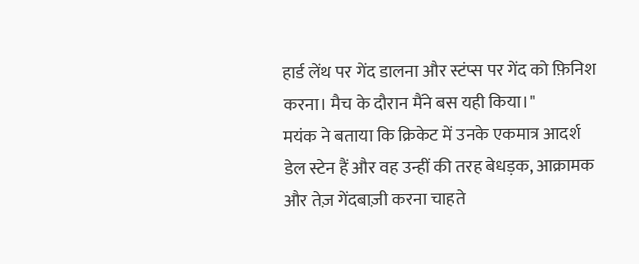हार्ड लेंथ पर गेंद डालना और स्टंप्स पर गेंद को फ़िनिश करना। मैच के दौरान मैंने बस यही किया।"
मयंक ने बताया कि क्रिकेट में उनके एकमात्र आदर्श डेल स्टेन हैं और वह उन्हीं की तरह बेधड़क, आक्रामक और तेज़ गेंदबाज़ी करना चाहते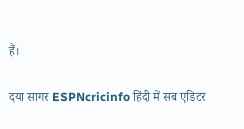हैं।

दया सागर ESPNcricinfo हिंदी में सब एडिटर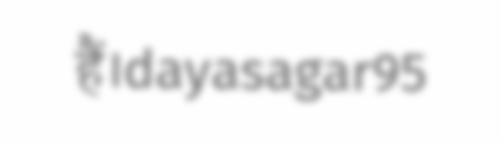हैं।dayasagar95